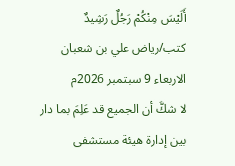أَلَيْسَ مِنْكُمْ رَجُلٌ رَشِيدٌ
كتب/رياض علي بن شعبان
الاربعاء 9 سبتمبر 2026م
لا شكَّ أن الجميع قد عَلِمَ بما دار بين إدارة هيئة مستشفى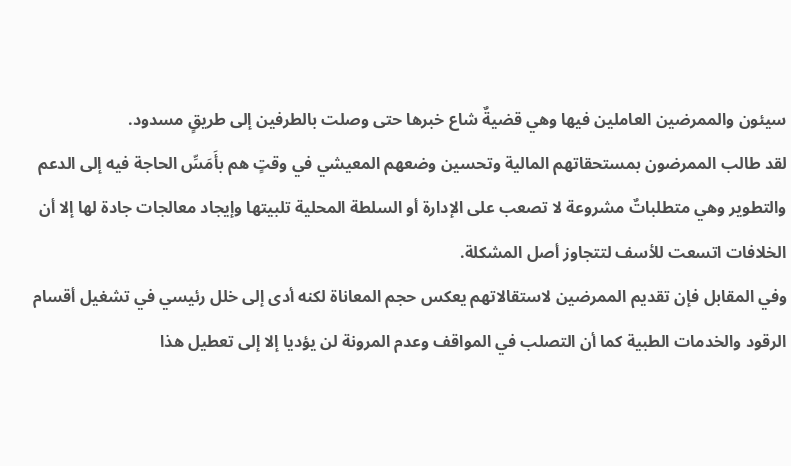سيئون والممرضين العاملين فيها وهي قضيةٌ شاع خبرها حتى وصلت بالطرفين إلى طريقٍ مسدود.
لقد طالب الممرضون بمستحقاتهم المالية وتحسين وضعهم المعيشي في وقتٍ هم بأَمَسِّ الحاجة فيه إلى الدعم والتطوير وهي متطلباتٌ مشروعة لا تصعب على الإدارة أو السلطة المحلية تلبيتها وإيجاد معالجات جادة لها إلا أن الخلافات اتسعت للأسف لتتجاوز أصل المشكلة.
وفي المقابل فإن تقديم الممرضين لاستقالاتهم يعكس حجم المعاناة لكنه أدى إلى خلل رئيسي في تشغيل أقسام الرقود والخدمات الطبية كما أن التصلب في المواقف وعدم المرونة لن يؤديا إلا إلى تعطيل هذا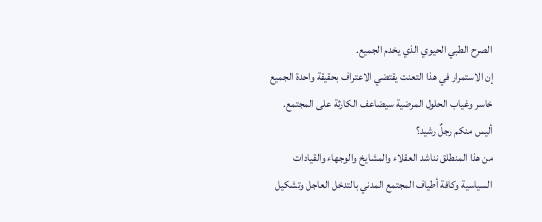الصرح الطبي الحيوي الذي يخدم الجميع.
إن الاستمرار في هذا التعنت يقتضي الاعتراف بحقيقة واحدة الجميع خاسر وغياب الحلول المرضية سيضاعف الكارثة على المجتمع.
أليس منكم رجلٌ رشيد؟
من هذا المنطلق نناشد العقلاء والمشايخ والوجهاء والقيادات السياسية وكافة أطياف المجتمع المدني بالتدخل العاجل وتشكيل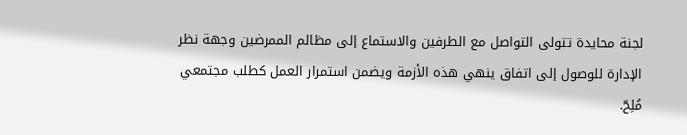لجنة محايدة تتولى التواصل مع الطرفين والاستماع إلى مظالم الممرضين وجهة نظر الإدارة للوصول إلى اتفاق ينهي هذه الأزمة ويضمن استمرار العمل كطلب مجتمعي مُلِحّ.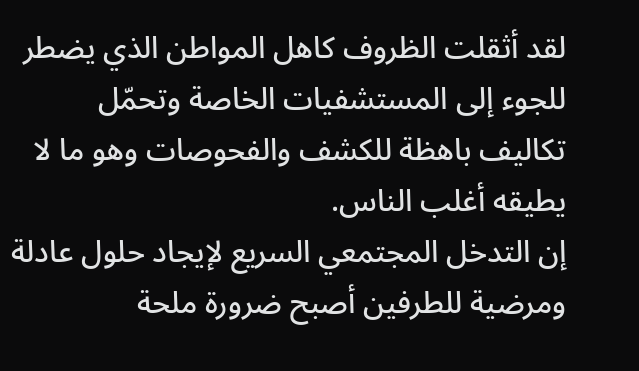لقد أثقلت الظروف كاهل المواطن الذي يضطر للجوء إلى المستشفيات الخاصة وتحمّل تكاليف باهظة للكشف والفحوصات وهو ما لا يطيقه أغلب الناس.
إن التدخل المجتمعي السريع لإيجاد حلول عادلة ومرضية للطرفين أصبح ضرورة ملحة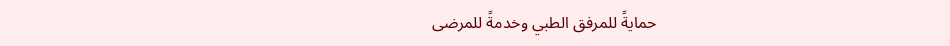حمايةً للمرفق الطبي وخدمةً للمرضى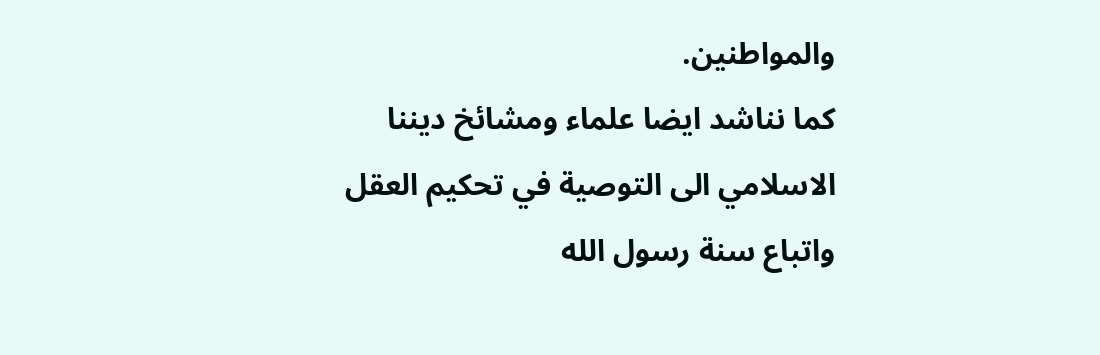والمواطنين.
كما نناشد ايضا علماء ومشائخ ديننا الاسلامي الى التوصية في تحكيم العقل واتباع سنة رسول الله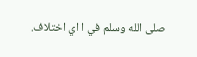صلى الله وسلم في ا اي اختلاف.